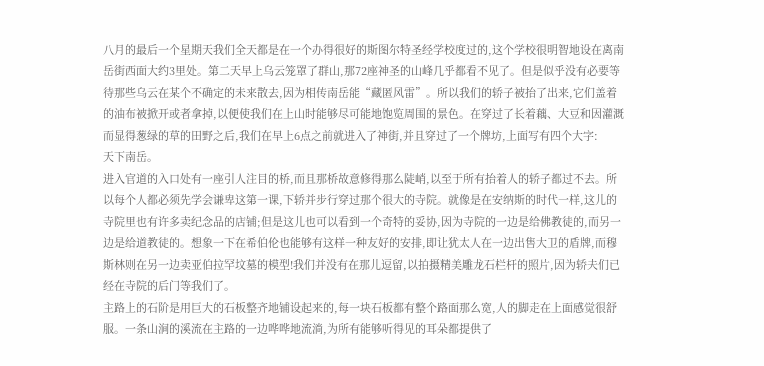八月的最后一个星期天我们全天都是在一个办得很好的斯图尔特圣经学校度过的,这个学校很明智地设在离南岳街西面大约3里处。第二天早上乌云笼罩了群山,那72座神圣的山峰几乎都看不见了。但是似乎没有必要等待那些乌云在某个不确定的未来散去,因为相传南岳能“藏匿风雷”。所以我们的轿子被抬了出来,它们盖着的油布被掀开或者拿掉,以便使我们在上山时能够尽可能地饱览周围的景色。在穿过了长着藕、大豆和因灌溉而显得葱绿的草的田野之后,我们在早上6点之前就进入了神街,并且穿过了一个牌坊,上面写有四个大字:
天下南岳。
进入官道的入口处有一座引人注目的桥,而且那桥故意修得那么陡峭,以至于所有抬着人的轿子都过不去。所以每个人都必须先学会谦卑这第一课,下轿并步行穿过那个很大的寺院。就像是在安纳斯的时代一样,这儿的寺院里也有许多卖纪念品的店铺;但是这儿也可以看到一个奇特的妥协,因为寺院的一边是给佛教徒的,而另一边是给道教徒的。想象一下在希伯伦也能够有这样一种友好的安排,即让犹太人在一边出售大卫的盾牌,而穆斯林则在另一边卖亚伯拉罕坟墓的模型!我们并没有在那儿逗留,以拍摄精美雕龙石栏杆的照片,因为轿夫们已经在寺院的后门等我们了。
主路上的石阶是用巨大的石板整齐地铺设起来的,每一块石板都有整个路面那么宽,人的脚走在上面感觉很舒服。一条山涧的溪流在主路的一边哗哗地流淌,为所有能够听得见的耳朵都提供了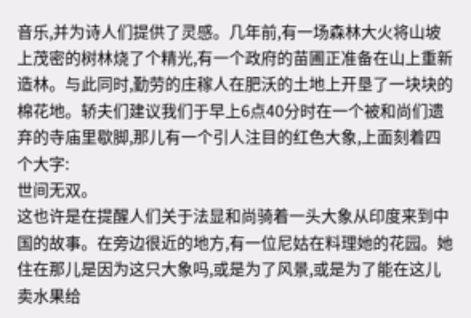音乐,并为诗人们提供了灵感。几年前,有一场森林大火将山坡上茂密的树林烧了个精光,有一个政府的苗圃正准备在山上重新造林。与此同时,勤劳的庄稼人在肥沃的土地上开垦了一块块的棉花地。轿夫们建议我们于早上6点40分时在一个被和尚们遗弃的寺庙里歇脚,那儿有一个引人注目的红色大象,上面刻着四个大字:
世间无双。
这也许是在提醒人们关于法显和尚骑着一头大象从印度来到中国的故事。在旁边很近的地方,有一位尼姑在料理她的花园。她住在那儿是因为这只大象吗,或是为了风景,或是为了能在这儿卖水果给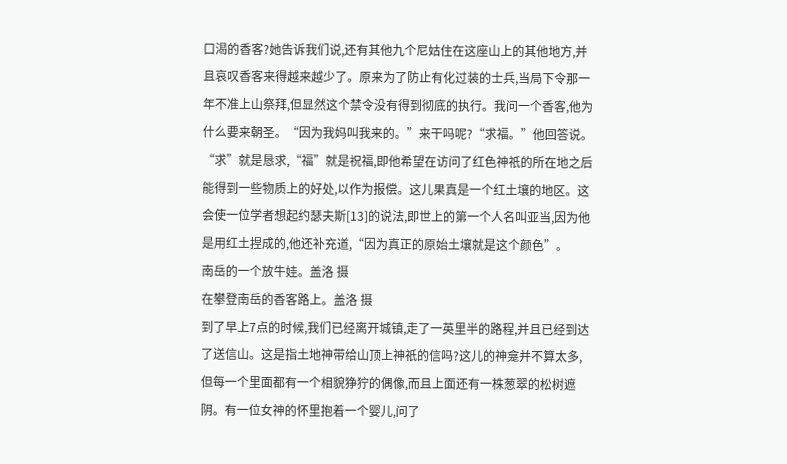口渴的香客?她告诉我们说,还有其他九个尼姑住在这座山上的其他地方,并且哀叹香客来得越来越少了。原来为了防止有化过装的士兵,当局下令那一年不准上山祭拜,但显然这个禁令没有得到彻底的执行。我问一个香客,他为什么要来朝圣。“因为我妈叫我来的。”来干吗呢?“求福。”他回答说。“求”就是恳求,“福”就是祝福,即他希望在访问了红色神祇的所在地之后能得到一些物质上的好处,以作为报偿。这儿果真是一个红土壤的地区。这会使一位学者想起约瑟夫斯[13]的说法,即世上的第一个人名叫亚当,因为他是用红土捏成的,他还补充道,“因为真正的原始土壤就是这个颜色”。
南岳的一个放牛娃。盖洛 摄
在攀登南岳的香客路上。盖洛 摄
到了早上7点的时候,我们已经离开城镇,走了一英里半的路程,并且已经到达了送信山。这是指土地神带给山顶上神祇的信吗?这儿的神龛并不算太多,但每一个里面都有一个相貌狰狞的偶像,而且上面还有一株葱翠的松树遮阴。有一位女神的怀里抱着一个婴儿,问了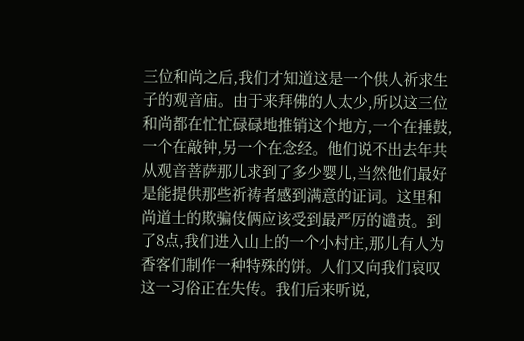三位和尚之后,我们才知道这是一个供人祈求生子的观音庙。由于来拜佛的人太少,所以这三位和尚都在忙忙碌碌地推销这个地方,一个在捶鼓,一个在敲钟,另一个在念经。他们说不出去年共从观音菩萨那儿求到了多少婴儿,当然他们最好是能提供那些祈祷者感到满意的证词。这里和尚道士的欺骗伎俩应该受到最严厉的谴责。到了8点,我们进入山上的一个小村庄,那儿有人为香客们制作一种特殊的饼。人们又向我们哀叹这一习俗正在失传。我们后来听说,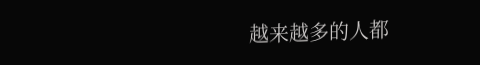越来越多的人都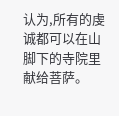认为,所有的虔诚都可以在山脚下的寺院里献给菩萨。